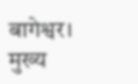बागेश्वर। मुख्य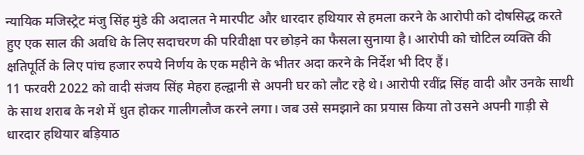न्यायिक मजिस्ट्रेट मंजु सिंह मुंडे की अदालत ने मारपीट और धारदार हथियार से हमला करने के आरोपी को दोषसिद्ध करते हुए एक साल की अवधि के लिए सदाचरण की परिवीक्षा पर छोड़ने का फैसला सुनाया है। आरोपी को चोटिल व्यक्ति की क्षतिपूर्ति के लिए पांच हजार रुपये निर्णय के एक महीने के भीतर अदा करने के निर्देश भी दिए हैं।
11 फरवरी 2022 को वादी संजय सिंह मेहरा हल्द्वानी से अपनी घर को लौट रहे थे। आरोपी रवींद्र सिंह वादी और उनके साथी के साथ शराब के नशे में धुत होकर गालीगलौज करने लगा। जब उसे समझाने का प्रयास किया तो उसने अपनी गाड़ी से धारदार हथियार बड़ियाठ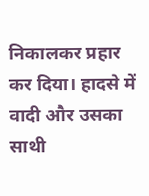निकालकर प्रहार कर दिया। हादसे में वादी और उसका साथी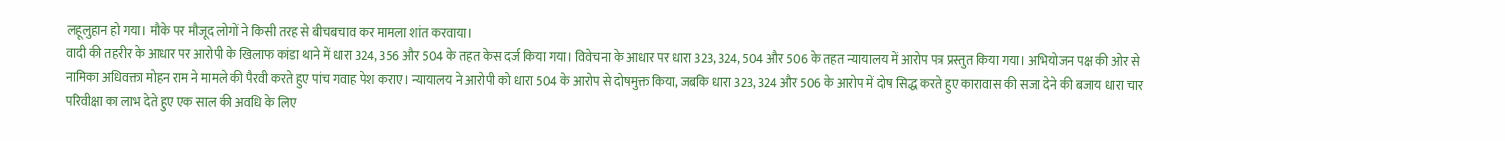लहूलुहान हो गया। मौके पर मौजूद लोगों ने किसी तरह से बीचबचाव कर मामला शांत करवाया।
वादी की तहरीर के आधार पर आरोपी के खिलाफ कांडा थाने में धारा 324, 356 और 504 के तहत केस दर्ज किया गया। विवेचना के आधार पर धारा 323, 324, 504 और 506 के तहत न्यायालय में आरोप पत्र प्रस्तुत किया गया। अभियोजन पक्ष की ओर से नामिका अधिवक्ता मोहन राम ने मामले की पैरवी करते हुए पांच गवाह पेश कराए। न्यायालय ने आरोपी को धारा 504 के आरोप से दोषमुक्त किया, जबकि धारा 323, 324 और 506 के आरोप में दोष सिद्ध करते हुए कारावास की सजा देने की बजाय धारा चार परिवीक्षा का लाभ देते हुए एक साल की अवधि के लिए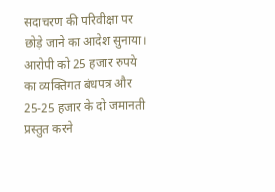सदाचरण की परिवीक्षा पर छोड़े जाने का आदेश सुनाया। आरोपी को 25 हजार रुपये का व्यक्तिगत बंधपत्र और 25-25 हजार के दो जमानती प्रस्तुत करने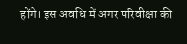होंगे। इस अवधि में अगर परिवीक्षा की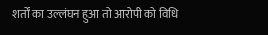शर्तों का उल्लंघन हुआ तो आरोपी को विधि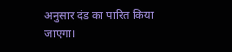अनुसार दंड का पारित किया जाएगा।